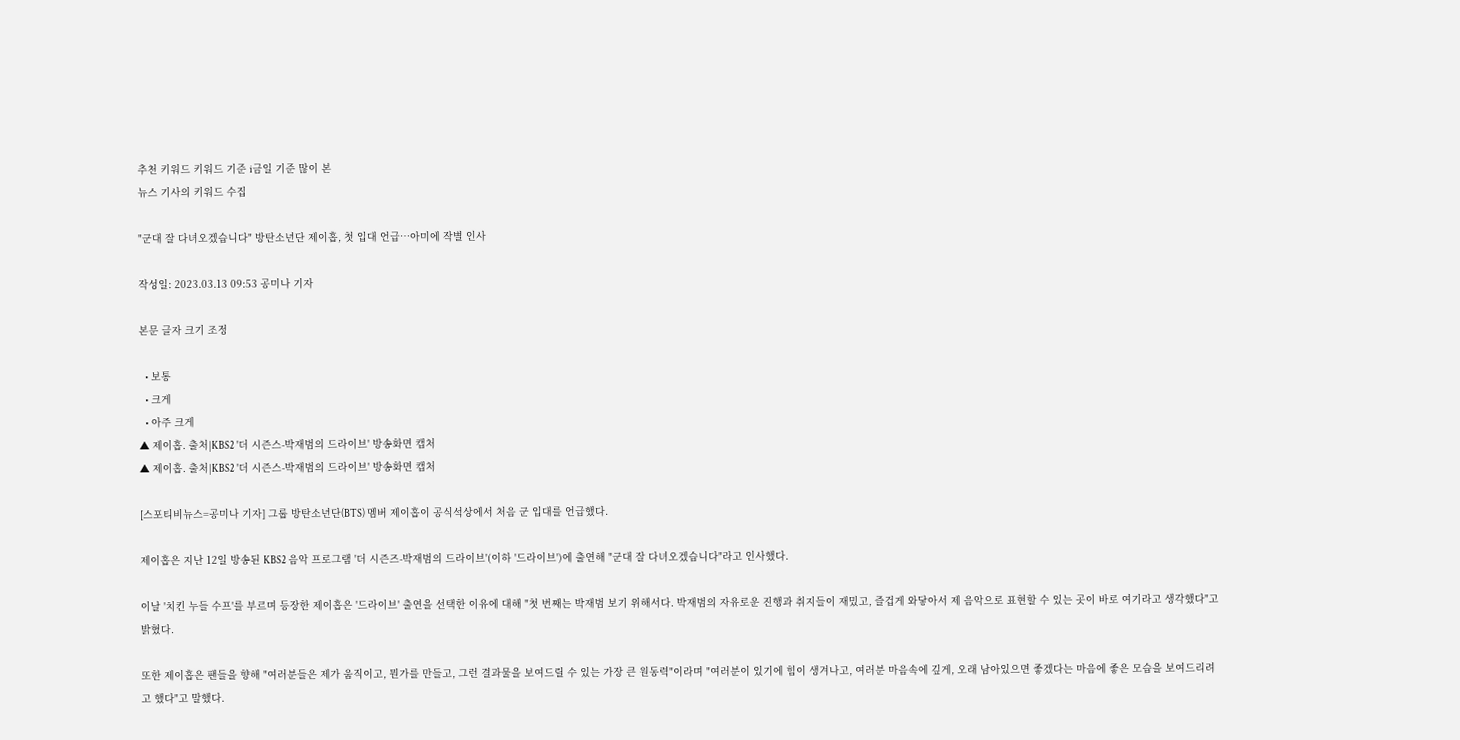추천 키워드 키워드 기준 i금일 기준 많이 본
뉴스 기사의 키워드 수집

"군대 잘 다녀오겠습니다" 방탄소년단 제이홉, 첫 입대 언급…아미에 작별 인사

작성일: 2023.03.13 09:53 공미나 기자

본문 글자 크기 조정

  • 보통
  • 크게
  • 아주 크게
▲ 제이홉. 출처|KBS2 '더 시즌스-박재범의 드라이브' 방송화면 캡처
▲ 제이홉. 출처|KBS2 '더 시즌스-박재범의 드라이브' 방송화면 캡처

[스포티비뉴스=공미나 기자] 그룹 방탄소년단(BTS) 멤버 제이홉이 공식석상에서 처음 군 입대를 언급했다.

제이홉은 지난 12일 방송된 KBS2 음악 프로그램 '더 시즌즈-박재범의 드라이브'(이하 '드라이브')에 출연해 "군대 잘 다녀오겠습니다"라고 인사했다.

이날 '치킨 누들 수프'를 부르며 등장한 제이홉은 '드라이브' 출연을 선택한 이유에 대해 "첫 번째는 박재범 보기 위해서다. 박재범의 자유로운 진행과 취지들이 재밌고, 즐겁게 와닿아서 제 음악으로 표현할 수 있는 곳이 바로 여기라고 생각했다"고 밝혔다.

또한 제이홉은 팬들을 향해 "여러분들은 제가 움직이고, 뭔가를 만들고, 그런 결과물을 보여드릴 수 있는 가장 큰 원동력"이라며 "여러분이 있기에 힘이 생겨나고, 여러분 마음속에 깊게, 오래 남아있으면 좋겠다는 마음에 좋은 모습을 보여드리려고 했다"고 말했다.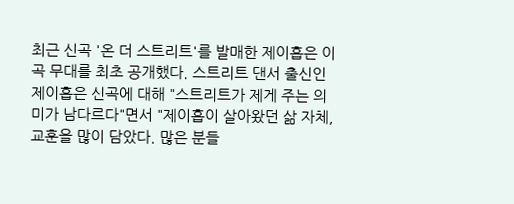최근 신곡 '온 더 스트리트'를 발매한 제이홉은 이 곡 무대를 최초 공개했다. 스트리트 댄서 출신인 제이홉은 신곡에 대해 "스트리트가 제게 주는 의미가 남다르다"면서 "제이홉이 살아왔던 삶 자체, 교훈을 많이 담았다. 많은 분들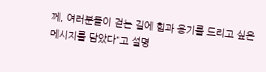께, 여러분들이 걷는 길에 힘과 용기를 드리고 싶은 메시지를 담았다"고 설명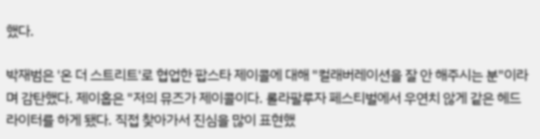했다.

박재범은 '온 더 스트리트'로 협업한 팝스타 제이콜에 대해 "컬래버레이션을 잘 안 해주시는 분"이라며 감탄했다. 제이홉은 "저의 뮤즈가 제이콜이다. 롤라팔루자 페스티벌에서 우연치 않게 같은 헤드라이터를 하게 됐다. 직접 찾아가서 진심을 많이 표현했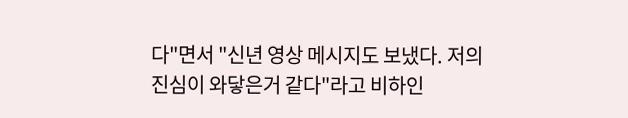다"면서 "신년 영상 메시지도 보냈다. 저의 진심이 와닿은거 같다"라고 비하인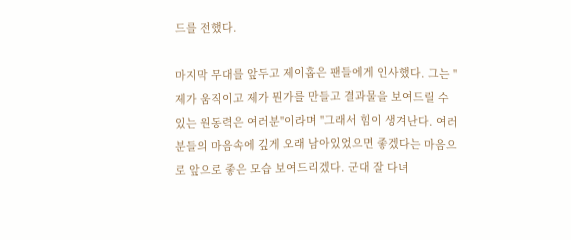드를 전했다.

마지막 무대를 앞두고 제이홉은 팬들에게 인사했다. 그는 "제가 움직이고 제가 뭔가를 만들고 결과물을 보여드릴 수 있는 원동력은 여러분"이라며 "그래서 힘이 생겨난다. 여러분들의 마음속에 깊게 오래 남아있었으면 좋겠다는 마음으로 앞으로 좋은 모습 보여드리겠다. 군대 잘 다녀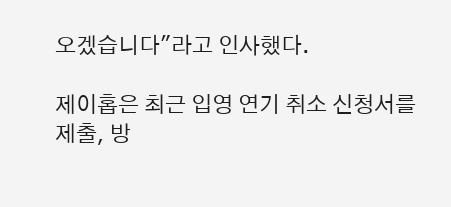오겠습니다"라고 인사했다.

제이홉은 최근 입영 연기 취소 신청서를 제출, 방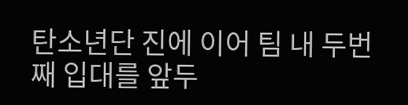탄소년단 진에 이어 팀 내 두번 째 입대를 앞두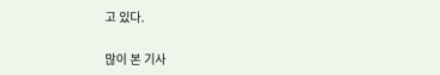고 있다.

많이 본 기사